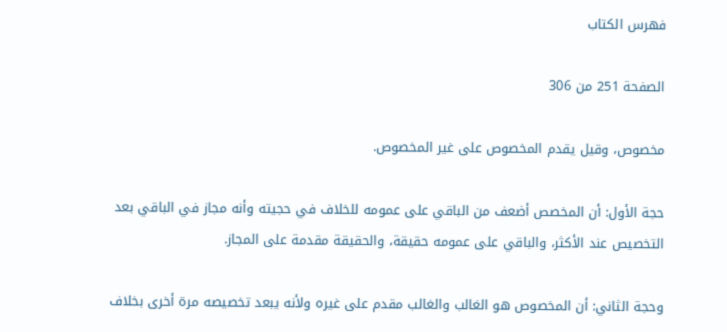فهرس الكتاب

الصفحة 251 من 306

مخصوص، وقيل يقدم المخصوص على غير المخصوص.

حجة الأول: أن المخصص أضعف من الباقي على عمومه للخلاف في حجيته وأنه مجاز في الباقي بعد التخصيص عند الأكثر، والباقي على عمومه حقيقة، والحقيقة مقدمة على المجاز.

وحجة الثاني: أن المخصوص هو الغالب والغالب مقدم على غيره ولأنه يبعد تخصيصه مرة أخرى بخلاف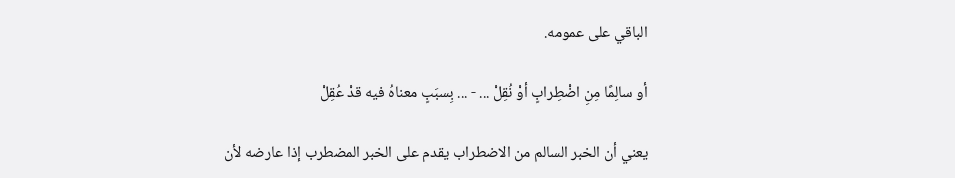الباقي على عمومه.

أو سالِمًا مِنِ اضْطِرابٍ أوْ نُقِلْ ... - ... بِسبَبٍ معناهُ فيه قدْ عُقِلْ

يعني أن الخبر السالم من الاضطراب يقدم على الخبر المضطرب إذا عارضه لأن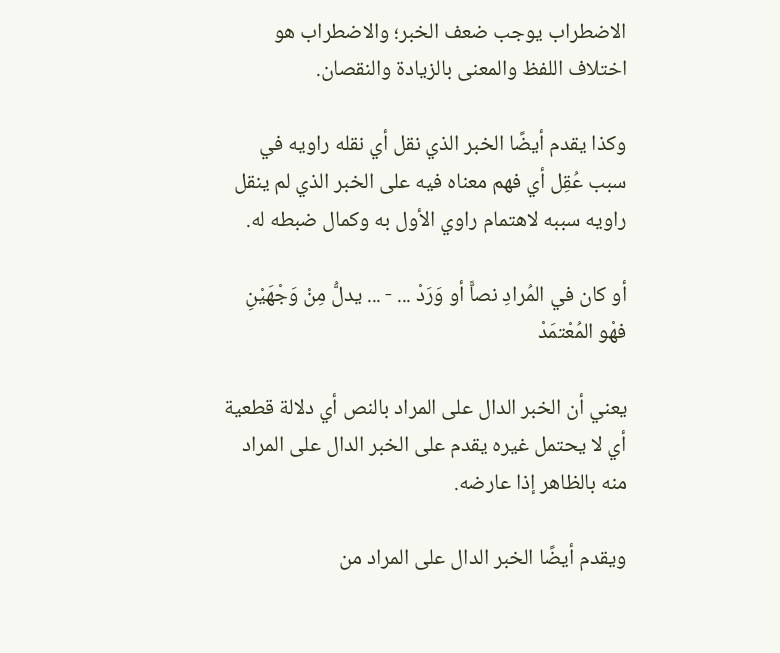الاضطراب يوجب ضعف الخبر؛ والاضطراب هو اختلاف اللفظ والمعنى بالزيادة والنقصان.

وكذا يقدم أيضًا الخبر الذي نقل أي نقله راويه في سبب عُقِل أي فهم معناه فيه على الخبر الذي لم ينقل راويه سببه لاهتمام راوي الأول به وكمال ضبطه له.

أو كان في المُرادِ نصاًّ أو وَرَدْ ... - ... يدلُّ مِنْ وَجْهَيْنِ فهْو المُعْتمَدْ

يعني أن الخبر الدال على المراد بالنص أي دلالة قطعية أي لا يحتمل غيره يقدم على الخبر الدال على المراد منه بالظاهر إذا عارضه.

ويقدم أيضًا الخبر الدال على المراد من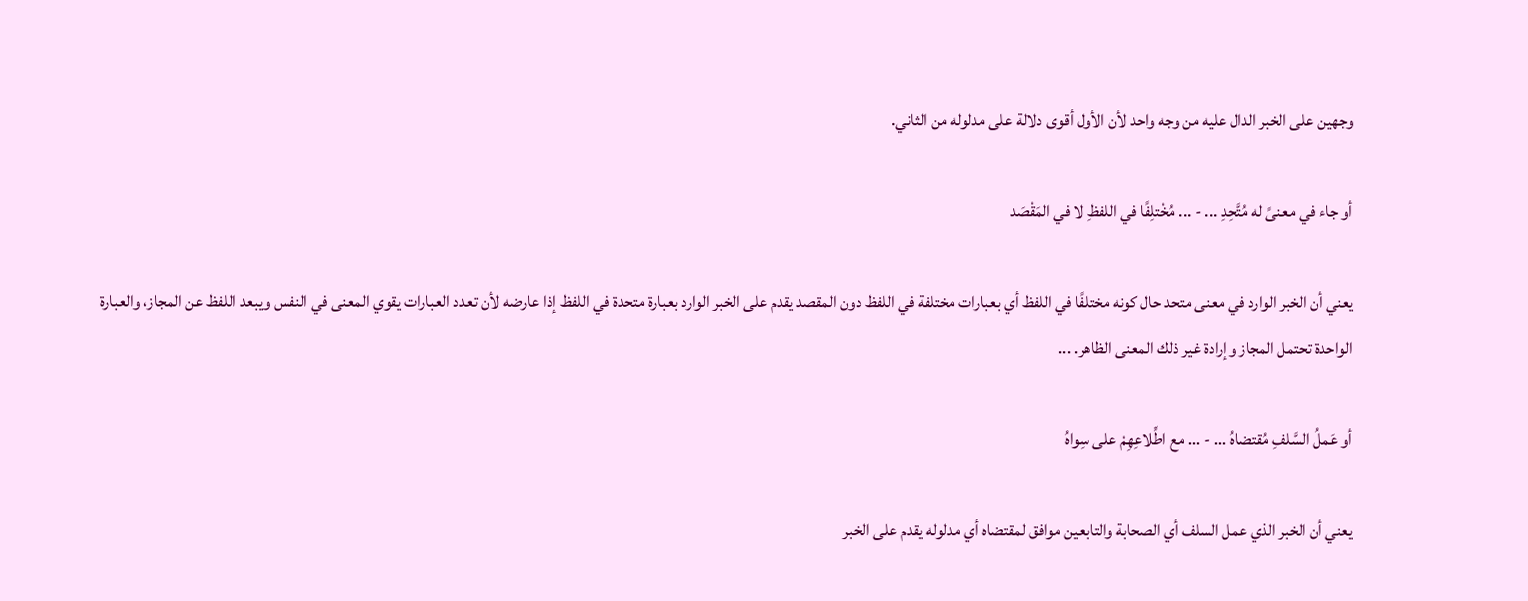وجهين على الخبر الدال عليه من وجه واحد لأن الأول أقوى دلالة على مدلوله من الثاني.

أو جاء في معنىً له مُتَّحِدِ ... - ... مُخْتلِفًا في اللفظِ لا في المَقْصَد

يعني أن الخبر الوارد في معنى متحد حال كونه مختلفًا في اللفظ أي بعبارات مختلفة في اللفظ دون المقصد يقدم على الخبر الوارد بعبارة متحدة في اللفظ إذا عارضه لأن تعدد العبارات يقوي المعنى في النفس ويبعد اللفظ عن المجاز، والعبارة الواحدة تحتمل المجاز وإرادة غير ذلك المعنى الظاهر. ...

أو عَملُ السَّلفِ مُقتضاهُ ... - ... مع اطِّلاعِهِمْ على سِواهُ

يعني أن الخبر الذي عمل السلف أي الصحابة والتابعين موافق لمقتضاه أي مدلوله يقدم على الخبر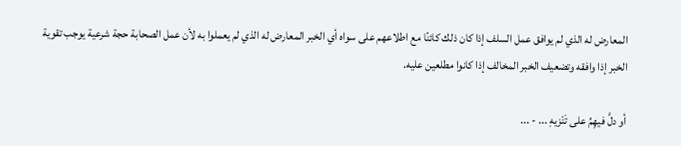المعارض له الذي لم يوافق عمل السلف إذا كان ذلك كائنًا مع اطلاعهم على سواه أي الخبر المعارض له الذي لم يعملوا به لأن عمل الصحابة حجة شرعية يوجب تقوية الخبر إذا وافقه وتضعيف الخبر المخالف إذا كانوا مطلعين عليه.

أو دلَّ فيهِمُ على تَنْزيهِ ... - ...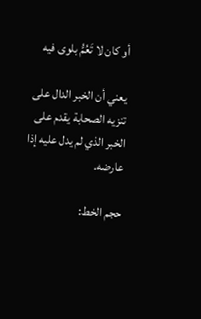أو كان لا تَعُمُّ بلوى فيه

يعني أن الخبر الدال على تنزيه الصحابة يقدم على الخبر الذي لم يدل عليه إذا عارضه.

حجم الخط: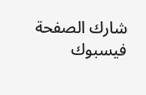شارك الصفحة
فيسبوك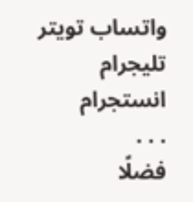واتساب تويتر تليجرام انستجرام
. . .
فضلًا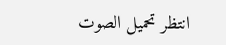انتظر تحميل الصوت